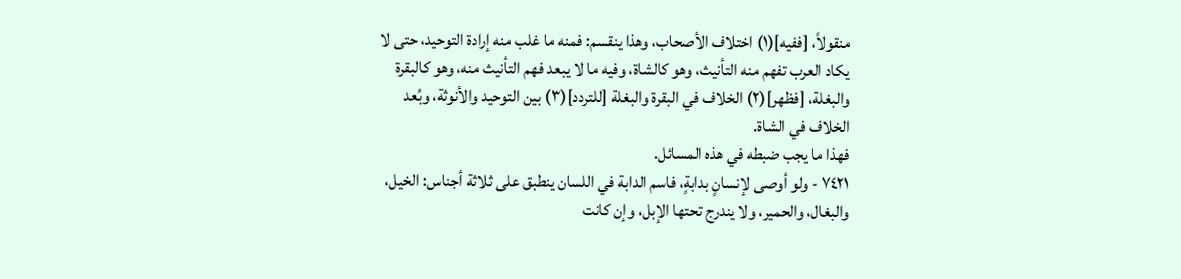منقولاً، [ففيه](١) اختلاف الأصحاب، وهذا ينقسم: فمنه ما غلب منه إرادة التوحيد، حتى لا يكاد العرب تفهم منه التأنيث، وهو كالشاة، وفيه ما لا يبعد فهم التأنيث منه، وهو كالبقرة والبغلة، [فظهر](٢) الخلاف في البقرة والبغلة [للتردد](٣) بين التوحيد والأنوثة، وبُعد الخلاف في الشاة.
فهذا ما يجب ضبطه في هذه المسائل.
٧٤٢١ - ولو أوصى لإنسانٍ بدابةٍ، فاسم الدابة في اللسان ينطبق على ثلاثة أجناس: الخيل، والبغال، والحمير، ولا يندرج تحتها الإبل، وإن كانت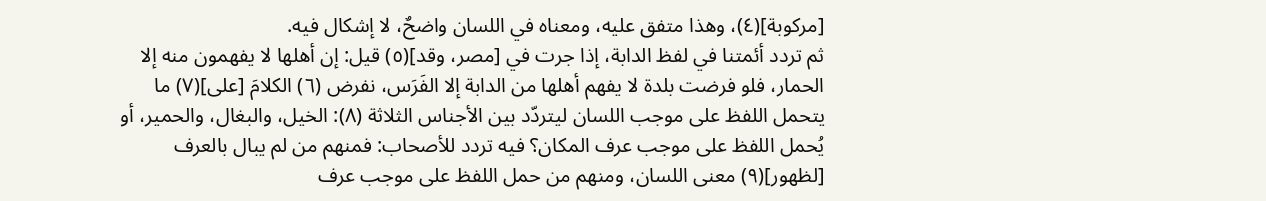[مركوبة](٤)، وهذا متفق عليه، ومعناه في اللسان واضحٌ، لا إشكال فيه.
ثم تردد أئمتنا في لفظ الدابة، إذا جرت في [مصر، وقد](٥) قيل: إن أهلها لا يفهمون منه إلا الحمار، فلو فرضت بلدة لا يفهم أهلها من الدابة إلا الفَرَس، نفرض (٦) الكلامَ [على](٧) ما يتحمل اللفظ على موجب اللسان ليتردّد بين الأجناس الثلاثة (٨): الخيل، والبغال، والحمير، أو يُحمل اللفظ على موجب عرف المكان؟ فيه تردد للأصحاب: فمنهم من لم يبال بالعرف [لظهور](٩) معنى اللسان، ومنهم من حمل اللفظ على موجب عرف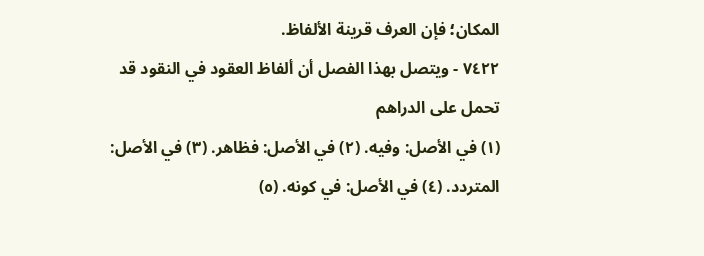المكان؛ فإن العرف قرينة الألفاظ.
٧٤٢٢ - ويتصل بهذا الفصل أن ألفاظ العقود في النقود قد تحمل على الدراهم
(١) في الأصل: وفيه. (٢) في الأصل: فظاهر. (٣) في الأصل: المتردد. (٤) في الأصل: في كونه. (٥)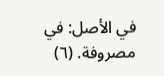في الأصل: في مصروفة. (٦)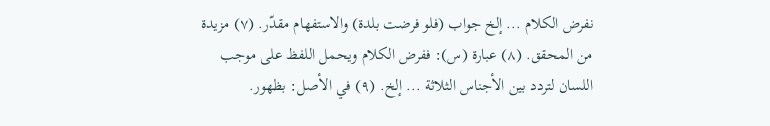نفرض الكلام ... إلخ جواب (فلو فرضت بلدة) والاستفهام مقدّر. (٧) مزيدة من المحقق. (٨) عبارة (س): ففرض الكلام ويحمل اللفظ على موجب اللسان لتردد بين الأجناس الثلاثة ... إلخ. (٩) في الأصل: بظهور.